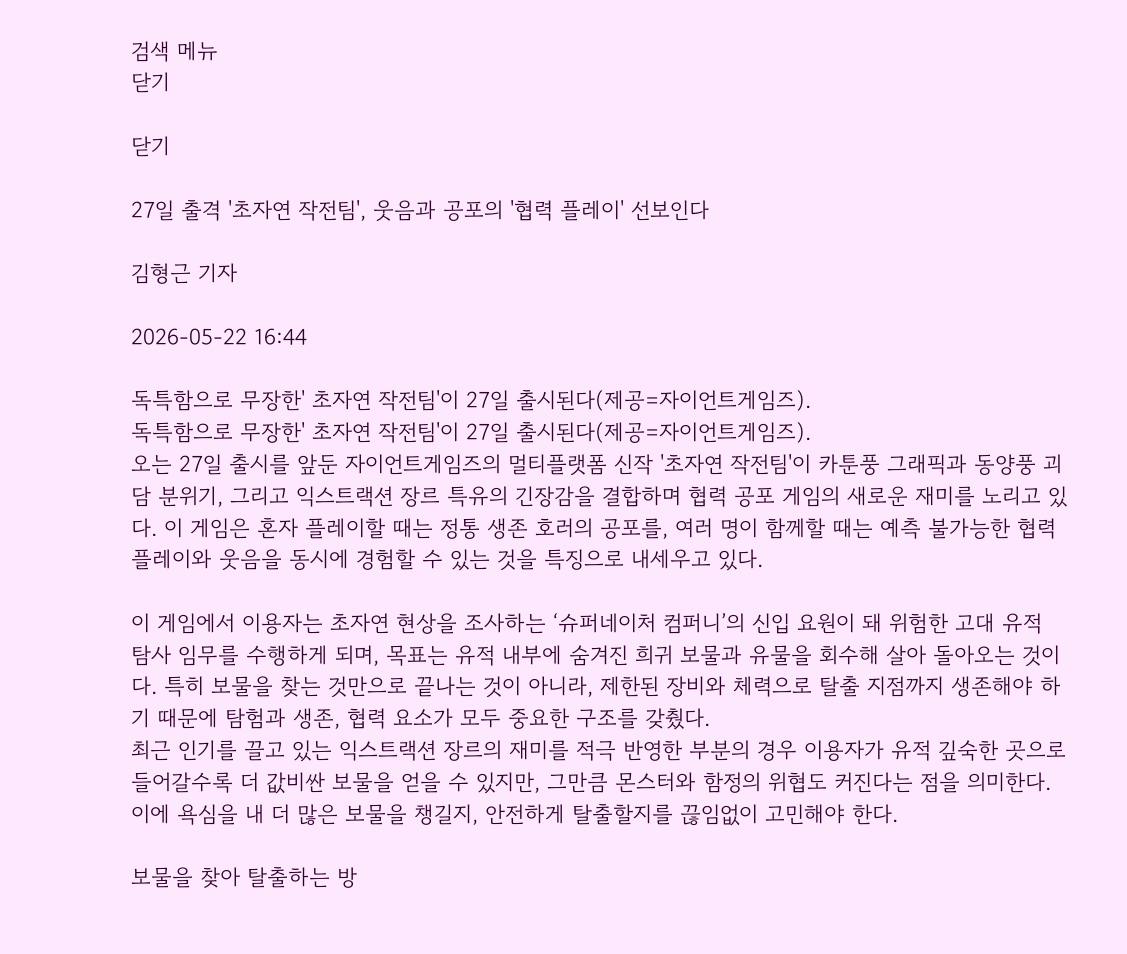검색 메뉴
닫기

닫기

27일 출격 '초자연 작전팀', 웃음과 공포의 '협력 플레이' 선보인다

김형근 기자

2026-05-22 16:44

독특함으로 무장한' 초자연 작전팀'이 27일 출시된다(제공=자이언트게임즈).
독특함으로 무장한' 초자연 작전팀'이 27일 출시된다(제공=자이언트게임즈).
오는 27일 출시를 앞둔 자이언트게임즈의 멀티플랫폼 신작 '초자연 작전팀'이 카툰풍 그래픽과 동양풍 괴담 분위기, 그리고 익스트랙션 장르 특유의 긴장감을 결합하며 협력 공포 게임의 새로운 재미를 노리고 있다. 이 게임은 혼자 플레이할 때는 정통 생존 호러의 공포를, 여러 명이 함께할 때는 예측 불가능한 협력 플레이와 웃음을 동시에 경험할 수 있는 것을 특징으로 내세우고 있다.

이 게임에서 이용자는 초자연 현상을 조사하는 ‘슈퍼네이처 컴퍼니’의 신입 요원이 돼 위험한 고대 유적 탐사 임무를 수행하게 되며, 목표는 유적 내부에 숨겨진 희귀 보물과 유물을 회수해 살아 돌아오는 것이다. 특히 보물을 찾는 것만으로 끝나는 것이 아니라, 제한된 장비와 체력으로 탈출 지점까지 생존해야 하기 때문에 탐험과 생존, 협력 요소가 모두 중요한 구조를 갖췄다.
최근 인기를 끌고 있는 익스트랙션 장르의 재미를 적극 반영한 부분의 경우 이용자가 유적 깊숙한 곳으로 들어갈수록 더 값비싼 보물을 얻을 수 있지만, 그만큼 몬스터와 함정의 위협도 커진다는 점을 의미한다. 이에 욕심을 내 더 많은 보물을 챙길지, 안전하게 탈출할지를 끊임없이 고민해야 한다.

보물을 찾아 탈출하는 방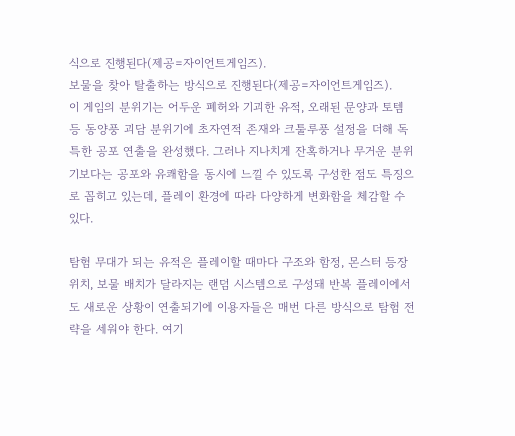식으로 진행된다(제공=자이언트게임즈).
보물을 찾아 탈출하는 방식으로 진행된다(제공=자이언트게임즈).
이 게임의 분위기는 어두운 폐허와 기괴한 유적, 오래된 문양과 토템 등 동양풍 괴담 분위기에 초자연적 존재와 크툴루풍 설정을 더해 독특한 공포 연출을 완성했다. 그러나 지나치게 잔혹하거나 무거운 분위기보다는 공포와 유쾌함을 동시에 느낄 수 있도록 구성한 점도 특징으로 꼽히고 있는데, 플레이 환경에 따라 다양하게 변화함을 체감할 수 있다.

탐험 무대가 되는 유적은 플레이할 때마다 구조와 함정, 몬스터 등장 위치, 보물 배치가 달라지는 랜덤 시스템으로 구성돼 반복 플레이에서도 새로운 상황이 연출되기에 이용자들은 매번 다른 방식으로 탐험 전략을 세워야 한다. 여기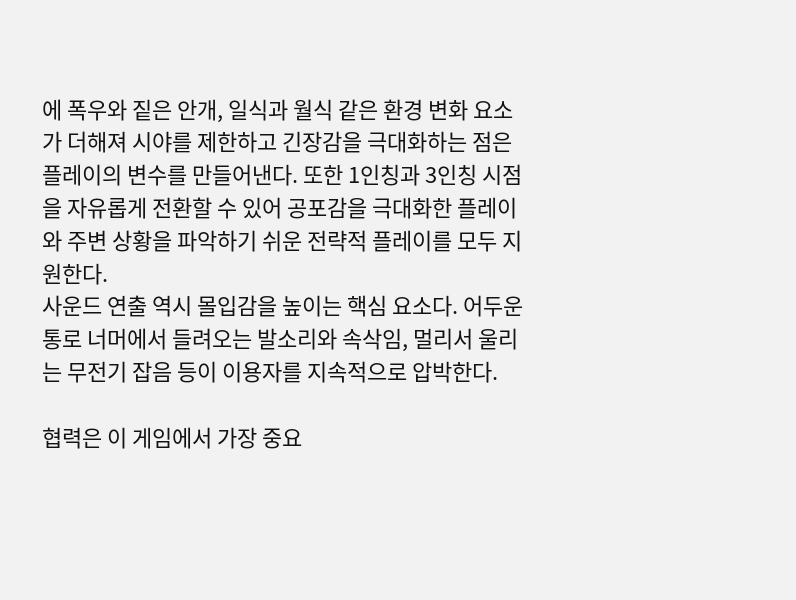에 폭우와 짙은 안개, 일식과 월식 같은 환경 변화 요소가 더해져 시야를 제한하고 긴장감을 극대화하는 점은 플레이의 변수를 만들어낸다. 또한 1인칭과 3인칭 시점을 자유롭게 전환할 수 있어 공포감을 극대화한 플레이와 주변 상황을 파악하기 쉬운 전략적 플레이를 모두 지원한다.
사운드 연출 역시 몰입감을 높이는 핵심 요소다. 어두운 통로 너머에서 들려오는 발소리와 속삭임, 멀리서 울리는 무전기 잡음 등이 이용자를 지속적으로 압박한다.

협력은 이 게임에서 가장 중요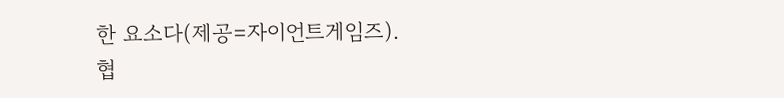한 요소다(제공=자이언트게임즈).
협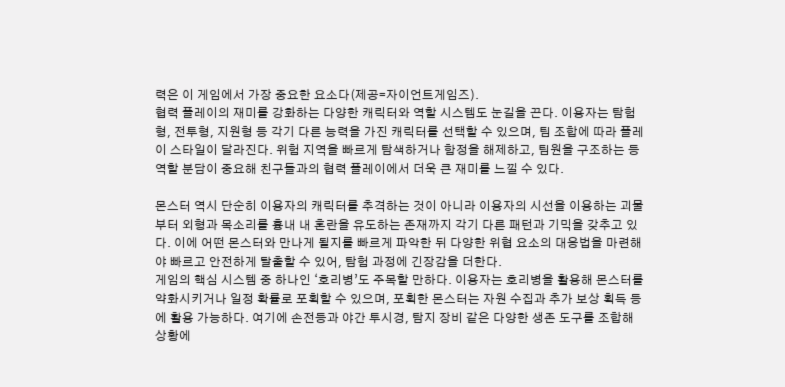력은 이 게임에서 가장 중요한 요소다(제공=자이언트게임즈).
협력 플레이의 재미를 강화하는 다양한 캐릭터와 역할 시스템도 눈길을 끈다. 이용자는 탐험형, 전투형, 지원형 등 각기 다른 능력을 가진 캐릭터를 선택할 수 있으며, 팀 조합에 따라 플레이 스타일이 달라진다. 위험 지역을 빠르게 탐색하거나 함정을 해제하고, 팀원을 구조하는 등 역할 분담이 중요해 친구들과의 협력 플레이에서 더욱 큰 재미를 느낄 수 있다.

몬스터 역시 단순히 이용자의 캐릭터를 추격하는 것이 아니라 이용자의 시선을 이용하는 괴물부터 외형과 목소리를 흉내 내 혼란을 유도하는 존재까지 각기 다른 패턴과 기믹을 갖추고 있다. 이에 어떤 몬스터와 만나게 될지를 빠르게 파악한 뒤 다양한 위협 요소의 대응법을 마련해야 빠르고 안전하게 탈출할 수 있어, 탐험 과정에 긴장감을 더한다.
게임의 핵심 시스템 중 하나인 ‘호리병’도 주목할 만하다. 이용자는 호리병을 활용해 몬스터를 약화시키거나 일정 확률로 포획할 수 있으며, 포획한 몬스터는 자원 수집과 추가 보상 획득 등에 활용 가능하다. 여기에 손전등과 야간 투시경, 탐지 장비 같은 다양한 생존 도구를 조합해 상황에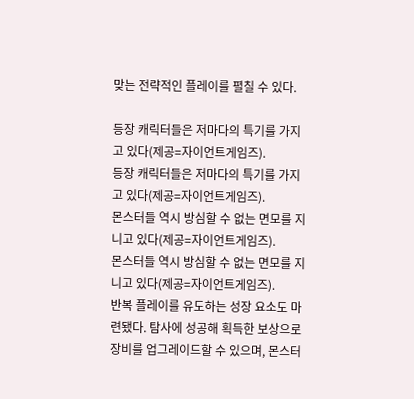맞는 전략적인 플레이를 펼칠 수 있다.

등장 캐릭터들은 저마다의 특기를 가지고 있다(제공=자이언트게임즈).
등장 캐릭터들은 저마다의 특기를 가지고 있다(제공=자이언트게임즈).
몬스터들 역시 방심할 수 없는 면모를 지니고 있다(제공=자이언트게임즈).
몬스터들 역시 방심할 수 없는 면모를 지니고 있다(제공=자이언트게임즈).
반복 플레이를 유도하는 성장 요소도 마련됐다. 탐사에 성공해 획득한 보상으로 장비를 업그레이드할 수 있으며, 몬스터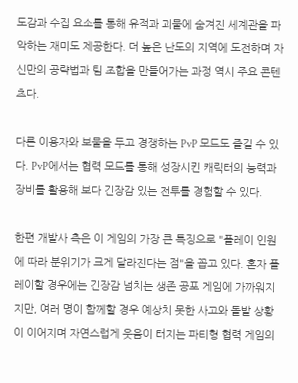도감과 수집 요소를 통해 유적과 괴물에 숨겨진 세계관을 파악하는 재미도 제공한다. 더 높은 난도의 지역에 도전하며 자신만의 공략법과 팀 조합을 만들어가는 과정 역시 주요 콘텐츠다.

다른 이용자와 보물을 두고 경쟁하는 PvP 모드도 즐길 수 있다. PvP에서는 협력 모드를 통해 성장시킨 캐릭터의 능력과 장비를 활용해 보다 긴장감 있는 전투를 경험할 수 있다.

한편 개발사 측은 이 게임의 가장 큰 특징으로 "플레이 인원에 따라 분위기가 크게 달라진다는 점"을 꼽고 있다. 혼자 플레이할 경우에는 긴장감 넘치는 생존 공포 게임에 가까워지지만, 여러 명이 함께할 경우 예상치 못한 사고와 돌발 상황이 이어지며 자연스럽게 웃음이 터지는 파티형 협력 게임의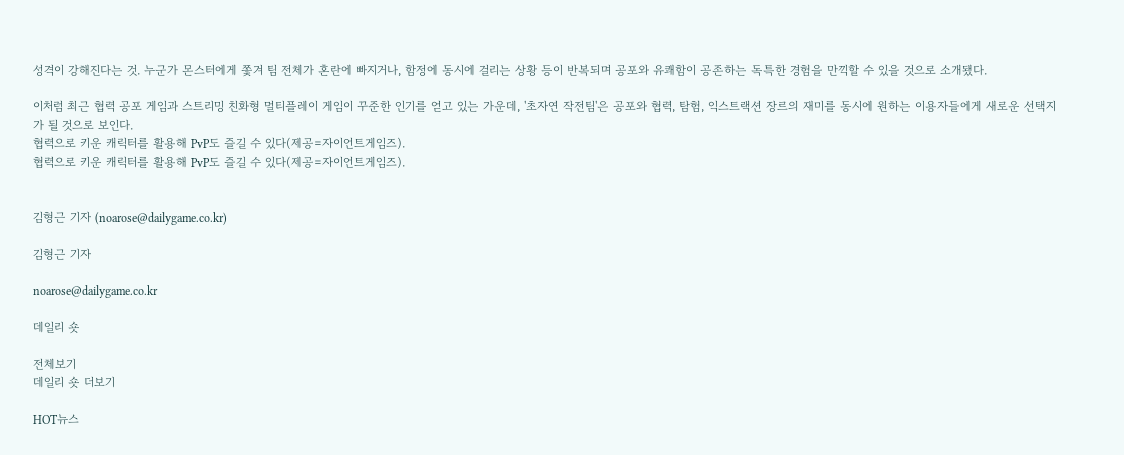성격이 강해진다는 것. 누군가 몬스터에게 쫓겨 팀 전체가 혼란에 빠지거나, 함정에 동시에 걸리는 상황 등이 반복되며 공포와 유쾌함이 공존하는 독특한 경험을 만끽할 수 있을 것으로 소개됐다.

이처럼 최근 협력 공포 게임과 스트리밍 친화형 멀티플레이 게임이 꾸준한 인기를 얻고 있는 가운데, '초자연 작전팀'은 공포와 협력, 탐험, 익스트랙션 장르의 재미를 동시에 원하는 이용자들에게 새로운 선택지가 될 것으로 보인다.
협력으로 키운 캐릭터를 활용해 PvP도 즐길 수 있다(제공=자이언트게임즈).
협력으로 키운 캐릭터를 활용해 PvP도 즐길 수 있다(제공=자이언트게임즈).


김형근 기자 (noarose@dailygame.co.kr)

김형근 기자

noarose@dailygame.co.kr

데일리 숏

전체보기
데일리 숏 더보기

HOT뉴스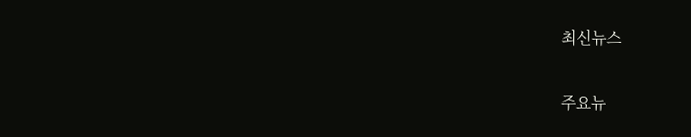최신뉴스

주요뉴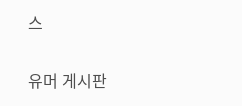스

유머 게시판